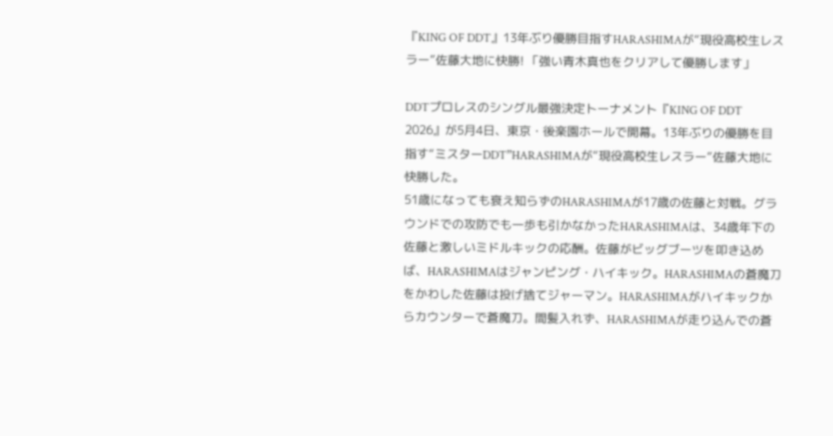『KING OF DDT』13年ぶり優勝目指すHARASHIMAが“現役高校生レスラー”佐藤大地に快勝! 「強い青木真也をクリアして優勝します」

DDTプロレスのシングル最強決定トーナメント『KING OF DDT 2026』が5月4日、東京・後楽園ホールで開幕。13年ぶりの優勝を目指す“ミスターDDT”HARASHIMAが“現役高校生レスラー”佐藤大地に快勝した。
51歳になっても衰え知らずのHARASHIMAが17歳の佐藤と対戦。グラウンドでの攻防でも一歩も引かなかったHARASHIMAは、34歳年下の佐藤と激しいミドルキックの応酬。佐藤がビッグブーツを叩き込めば、HARASHIMAはジャンピング・ハイキック。HARASHIMAの蒼魔刀をかわした佐藤は投げ捨てジャーマン。HARASHIMAがハイキックからカウンターで蒼魔刀。間髪入れず、HARASHIMAが走り込んでの蒼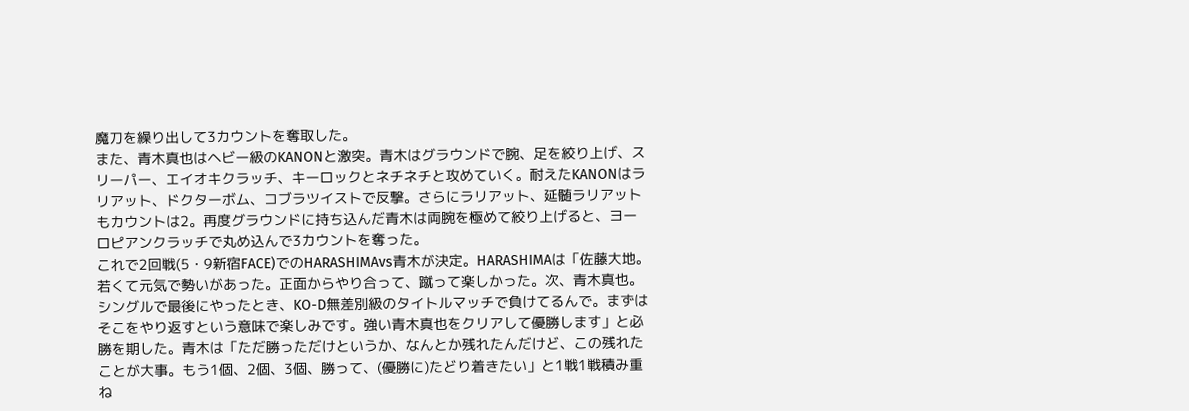魔刀を繰り出して3カウントを奪取した。
また、青木真也はヘビー級のKANONと激突。青木はグラウンドで腕、足を絞り上げ、スリーパー、エイオキクラッチ、キーロックとネチネチと攻めていく。耐えたKANONはラリアット、ドクターボム、コブラツイストで反撃。さらにラリアット、延髄ラリアットもカウントは2。再度グラウンドに持ち込んだ青木は両腕を極めて絞り上げると、ヨーロピアンクラッチで丸め込んで3カウントを奪った。
これで2回戦(5・9新宿FACE)でのHARASHIMAvs青木が決定。HARASHIMAは「佐藤大地。若くて元気で勢いがあった。正面からやり合って、蹴って楽しかった。次、青木真也。シングルで最後にやったとき、KO-D無差別級のタイトルマッチで負けてるんで。まずはそこをやり返すという意味で楽しみです。強い青木真也をクリアして優勝します」と必勝を期した。青木は「ただ勝っただけというか、なんとか残れたんだけど、この残れたことが大事。もう1個、2個、3個、勝って、(優勝に)たどり着きたい」と1戦1戦積み重ね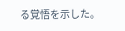る覚悟を示した。